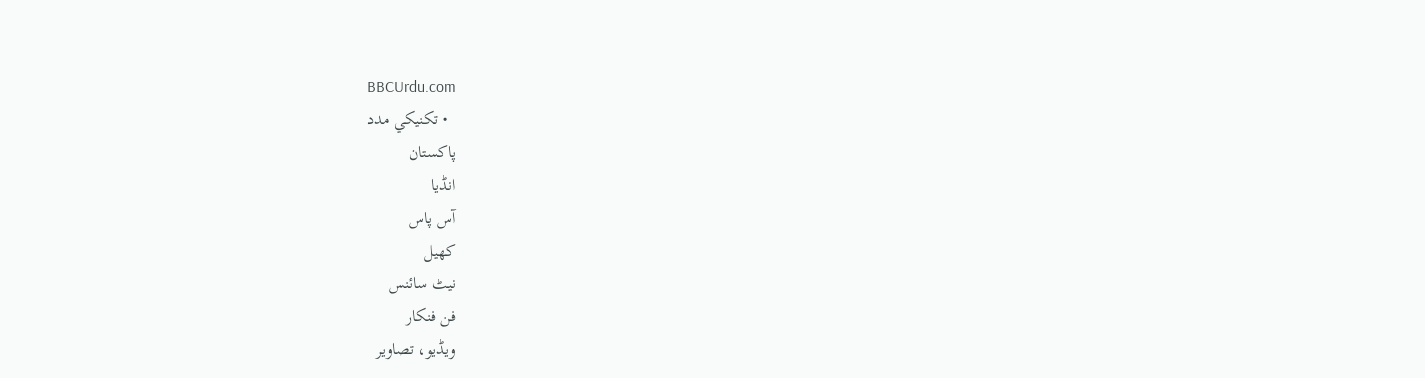BBCUrdu.com
  • تکنيکي مدد
پاکستان
انڈیا
آس پاس
کھیل
نیٹ سائنس
فن فنکار
ویڈیو، تصاویر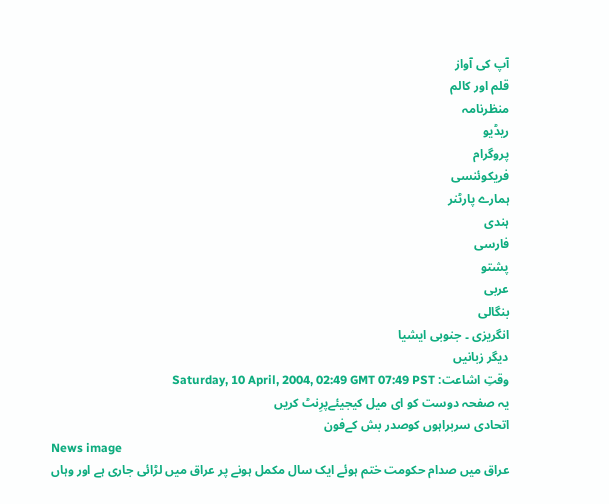آپ کی آواز
قلم اور کالم
منظرنامہ
ریڈیو
پروگرام
فریکوئنسی
ہمارے پارٹنر
ہندی
فارسی
پشتو
عربی
بنگالی
انگریزی ۔ جنوبی ایشیا
دیگر زبانیں
وقتِ اشاعت: Saturday, 10 April, 2004, 02:49 GMT 07:49 PST
یہ صفحہ دوست کو ای میل کیجیئےپرِنٹ کریں
اتحادی سربراہوں کوصدر بش کےفون
News image
عراق میں صدام حکومت ختم ہوئے ایک سال مکمل ہونے پر عراق میں لڑائی جاری ہے اور وہاں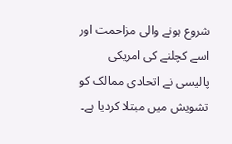شروع ہونے والی مزاحمت اور اسے کچلنے کی امریکی پالیسی نے اتحادی ممالک کو تشویش میں مبتلا کردیا ہے۔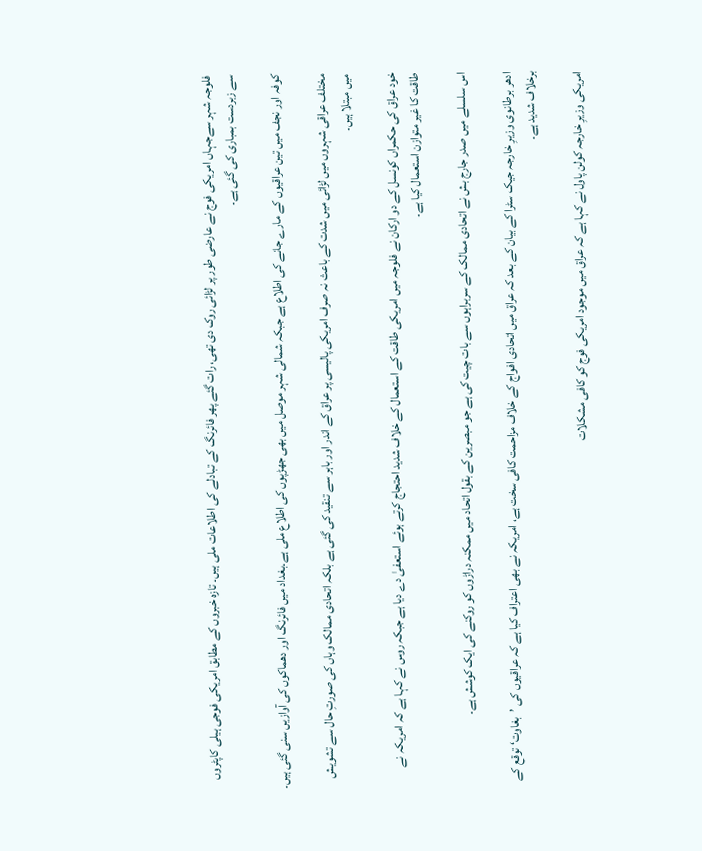فلوجہ شہر سےجہاں امریکی فوج نے عارضی طور پر لڑائی روک دی تھی، رات گئے پھر فائرنگ کے تبادلے کی اطلاعات ملی ہیں۔ تازہ خبروں کے مطابق امریکی فوجی ہیلی کاپٹروں سے زبردست بمباری کی گئی ہے۔

کوفہ اور نجف میں تین عراقیوں کے مارے جانے کی اطلاع ہے جبکہ شمالی شہر موصل میں بھی جھڑپوں کی اطلاع ملی ہے۔بغداد میں فائرنگ اور دھماکوں کی آوازیں سنی گئی ہیں۔

مختلف عراقی شہروں میں لڑائی میں شدت کے باعث نہ صرف امریکی پالیسی پر عراق کے اندر اور باہر سے تنقید کی گئی ہے بلکہ اتحادی ممالک وہاں کی صورتِ حال سے تشویش میں مبتلا ہیں۔

خود عراق کی حکمراں کونسل کے دو ارکان نے فلوجہ میں امریکی طاقت کے استعمال کے خلاف شدید احتجاج کرتے ہوئے استعفیٰ دے دیا ہے جبکہ روس نے کہا ہے کہ امریکہ نے طاقت کا غیر متوازن استعمال کیا ہے۔

اس سلسلے میں صدر جارج بش نے اتحادی ممالک کے سربراہوں سے بات چیت کی ہے جو مبصرین کے بقول اتحاد میں ممکنہ دراڑوں کو روکنے کی ایک کوشش ہے۔

ادھر برطانوی وزیرِ خارجہ جیک سٹرا کے بیان کے بعد کہ عراق میں اتحادی افواج کے خلاف مزاحمت کافی سخت ہے، امریکہ نے بھی اعتراف کیا ہے کہ عراقیوں کی ’بغاوت‘ توقع کے برخلاف شدید ہے۔

امریکی وزیرِ خارجہ کولن پاول نے کہا ہے کہ عراق میں موجود امریکی فوج کو کافی مشکلات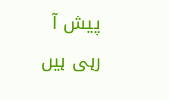پیش آ رہی ہیں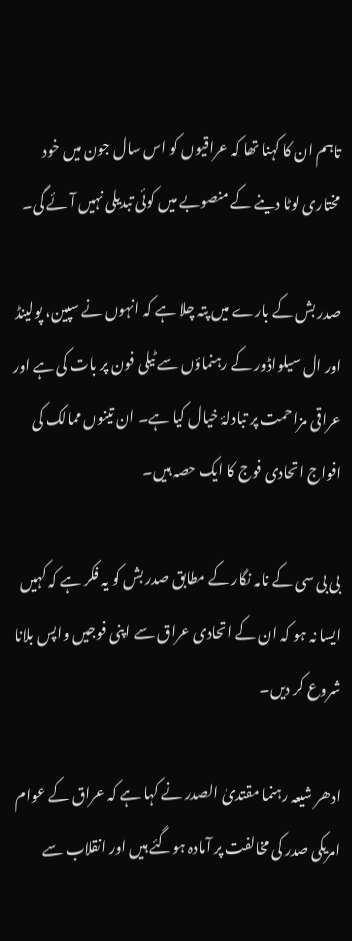تاہم ان کا کہنا تھا کہ عراقیوں کو اس سال جون میں خود مختاری لوٹا دینے کے منصوبے میں کوئی تبدیلی نہیں آئے گی۔

صدر بش کے بارے میں پتہ چلا ہے کہ انہوں نے سپین، پولینڈ اور ال سیلواڈور کے رہنماؤں سے ٹیلی فون پر بات کی ہے اور عراقی مزاحمت پر تبادلۂ خیال کیا ہے۔ ان تینوں ممالک کی افواج اتحادی فوج کا ایک حصہ ہیں۔

بی بی سی کے نامہ نگار کے مطابق صدر بش کو یہ فکر ہے کہ کہیں ایسا نہ ہو کہ ان کے اتحادی عراق سے اپنی فوجیں واپس بلانا شروع کر دیں۔

ادھر شیعہ رہنما مقتدیٰ الصدر نے کہا ہے کہ عراق کے عوام امریکی صدر کی مخالفت پر آمادہ ہوگئے ہیں اور انقلاب سے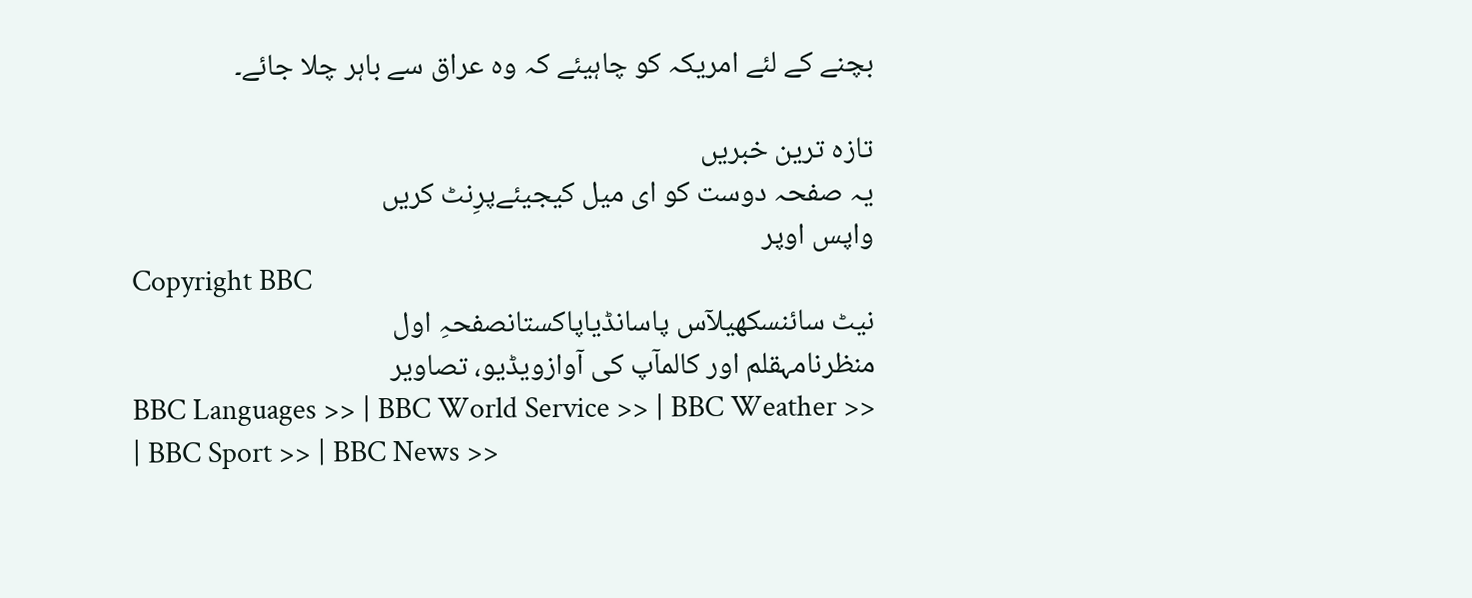بچنے کے لئے امریکہ کو چاہیئے کہ وہ عراق سے باہر چلا جائے۔

تازہ ترین خبریں
یہ صفحہ دوست کو ای میل کیجیئےپرِنٹ کریں
واپس اوپر
Copyright BBC
نیٹ سائنسکھیلآس پاسانڈیاپاکستانصفحہِ اول
منظرنامہقلم اور کالمآپ کی آوازویڈیو، تصاویر
BBC Languages >> | BBC World Service >> | BBC Weather >> | BBC Sport >> | BBC News >>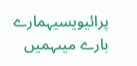پرائیویسیہمارے بارے میںہمیں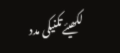لکھیئےتکنیکی مدد